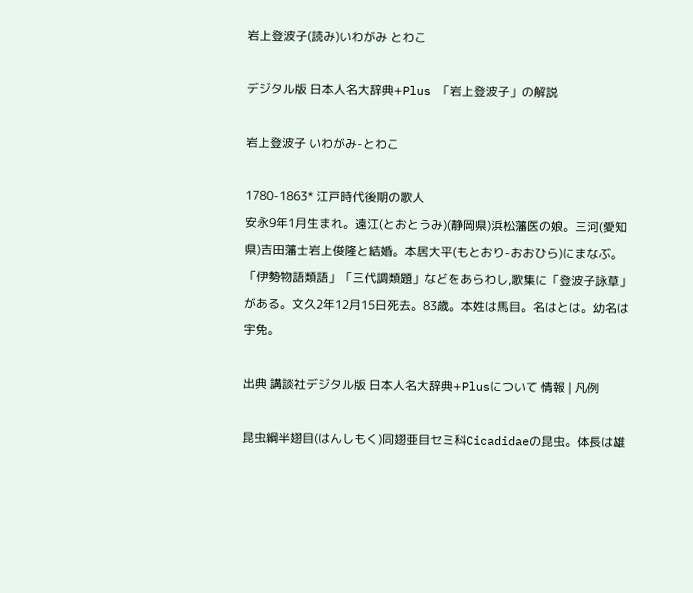岩上登波子(読み)いわがみ とわこ

デジタル版 日本人名大辞典+Plus 「岩上登波子」の解説

岩上登波子 いわがみ-とわこ

1780-1863* 江戸時代後期の歌人
安永9年1月生まれ。遠江(とおとうみ)(静岡県)浜松藩医の娘。三河(愛知県)吉田藩士岩上俊隆と結婚。本居大平(もとおり-おおひら)にまなぶ。「伊勢物語類語」「三代調類題」などをあらわし,歌集に「登波子詠草」がある。文久2年12月15日死去。83歳。本姓は馬目。名はとは。幼名は宇免。

出典 講談社デジタル版 日本人名大辞典+Plusについて 情報 | 凡例

昆虫綱半翅目(はんしもく)同翅亜目セミ科Cicadidaeの昆虫。体長は雄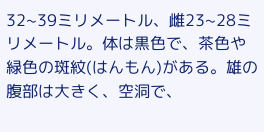32~39ミリメートル、雌23~28ミリメートル。体は黒色で、茶色や緑色の斑紋(はんもん)がある。雄の腹部は大きく、空洞で、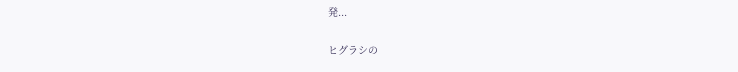発...

ヒグラシの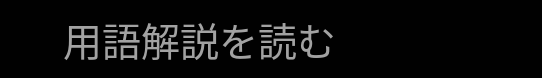用語解説を読む